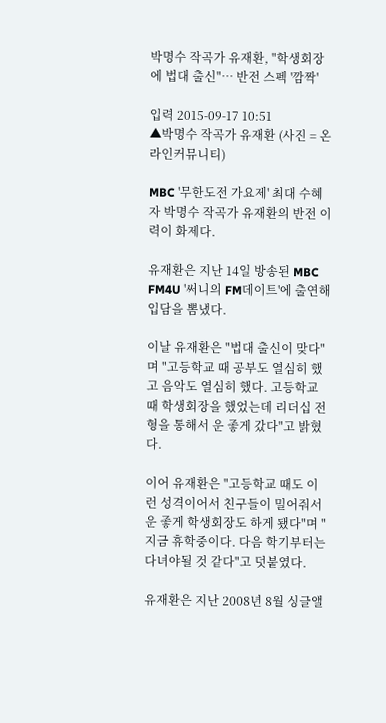박명수 작곡가 유재환, "학생회장에 법대 출신"… 반전 스펙 '깜짝'

입력 2015-09-17 10:51
▲박명수 작곡가 유재환 (사진 = 온라인커뮤니티)

MBC '무한도전 가요제' 최대 수혜자 박명수 작곡가 유재환의 반전 이력이 화제다.

유재환은 지난 14일 방송된 MBC FM4U '써니의 FM데이트'에 출연해 입담을 뽐냈다.

이날 유재환은 "법대 출신이 맞다"며 "고등학교 때 공부도 열심히 했고 음악도 열심히 했다. 고등학교 때 학생회장을 했었는데 리더십 전형을 통해서 운 좋게 갔다"고 밝혔다.

이어 유재환은 "고등학교 때도 이런 성격이어서 친구들이 밀어줘서 운 좋게 학생회장도 하게 됐다"며 "지금 휴학중이다. 다음 학기부터는 다녀야될 것 같다"고 덧붙였다.

유재환은 지난 2008년 8월 싱글앨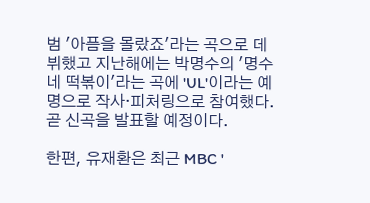범 '아픔을 몰랐죠'라는 곡으로 데뷔했고 지난해에는 박명수의 '명수네 떡볶이'라는 곡에 'UL'이라는 예명으로 작사·피처링으로 참여했다. 곧 신곡을 발표할 예정이다.

한편, 유재환은 최근 MBC '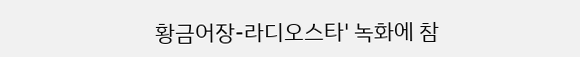황금어장-라디오스타' 녹화에 참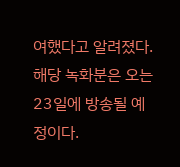여했다고 알려졌다. 해당 녹화분은 오는 23일에 방송될 예정이다.